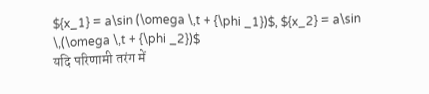${x_1} = a\sin (\omega \,t + {\phi _1})$, ${x_2} = a\sin \,(\omega \,t + {\phi _2})$
यदि परिणामी तरंग में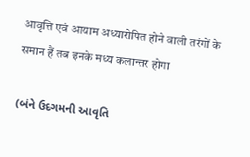आवृत्ति एवं आयाम अध्यारोपित होने वाली तरंगों के समान हैं तब इनके मध्य कलान्तर होगा

(બંને ઉદગમની આવૃતિ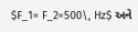$F_1= F_2=500\, Hz$ અને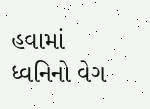હવામાં ધ્વનિનો વેગ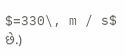$=330\, m / s$ છે.)